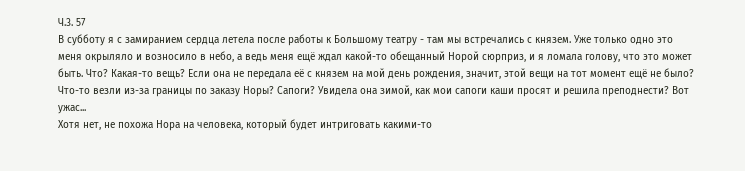Ч.3. 57
В субботу я с замиранием сердца летела после работы к Большому театру - там мы встречались с князем. Уже только одно это меня окрыляло и возносило в небо, а ведь меня ещё ждал какой-то обещанный Норой сюрприз, и я ломала голову, что это может быть. Что? Какая-то вещь? Если она не передала её с князем на мой день рождения, значит, этой вещи на тот момент ещё не было? Что-то везли из-за границы по заказу Норы? Сапоги? Увидела она зимой, как мои сапоги каши просят и решила преподнести? Вот ужас...
Хотя нет, не похожа Нора на человека, который будет интриговать какими-то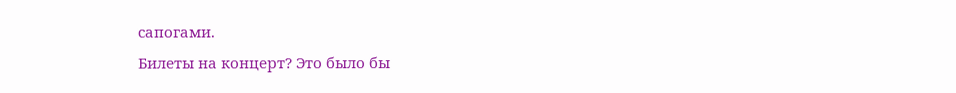сапогами.
Билеты на концерт? Это было бы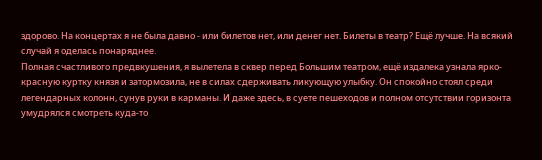здорово. На концертах я не была давно - или билетов нет, или денег нет. Билеты в театр? Ещё лучше. На всякий случай я оделась понаряднее.
Полная счастливого предвкушения, я вылетела в сквер перед Большим театром, ещё издалека узнала ярко-красную куртку князя и затормозила, не в силах сдерживать ликующую улыбку. Он спокойно стоял среди легендарных колонн, сунув руки в карманы. И даже здесь, в суете пешеходов и полном отсутствии горизонта умудрялся смотреть куда-то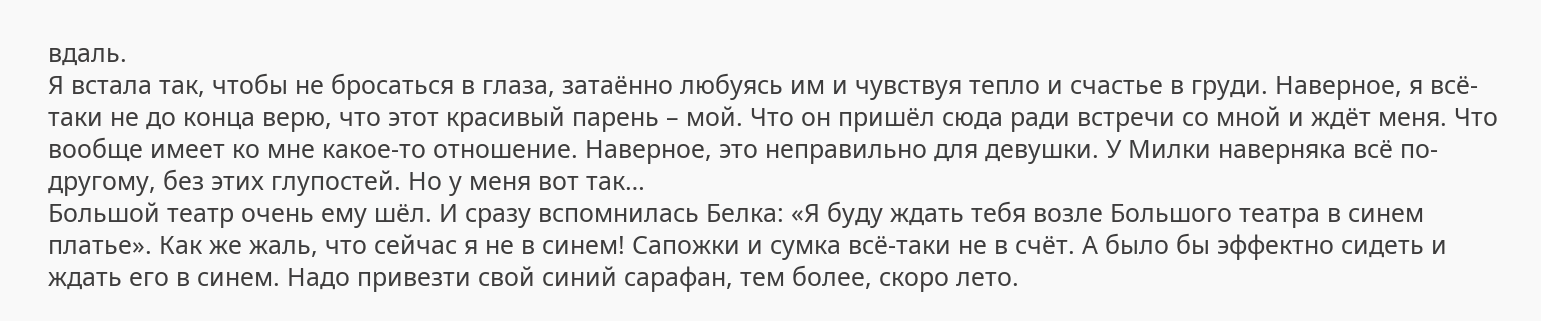вдаль.
Я встала так, чтобы не бросаться в глаза, затаённо любуясь им и чувствуя тепло и счастье в груди. Наверное, я всё-таки не до конца верю, что этот красивый парень – мой. Что он пришёл сюда ради встречи со мной и ждёт меня. Что вообще имеет ко мне какое-то отношение. Наверное, это неправильно для девушки. У Милки наверняка всё по-другому, без этих глупостей. Но у меня вот так…
Большой театр очень ему шёл. И сразу вспомнилась Белка: «Я буду ждать тебя возле Большого театра в синем платье». Как же жаль, что сейчас я не в синем! Сапожки и сумка всё-таки не в счёт. А было бы эффектно сидеть и ждать его в синем. Надо привезти свой синий сарафан, тем более, скоро лето.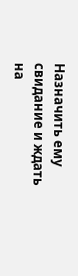Назначить ему свидание и ждать на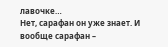лавочке…
Нет, сарафан он уже знает. И вообще сарафан –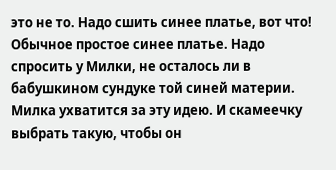это не то. Надо сшить синее платье, вот что! Обычное простое синее платье. Надо спросить у Милки, не осталось ли в бабушкином сундуке той синей материи. Милка ухватится за эту идею. И скамеечку выбрать такую, чтобы он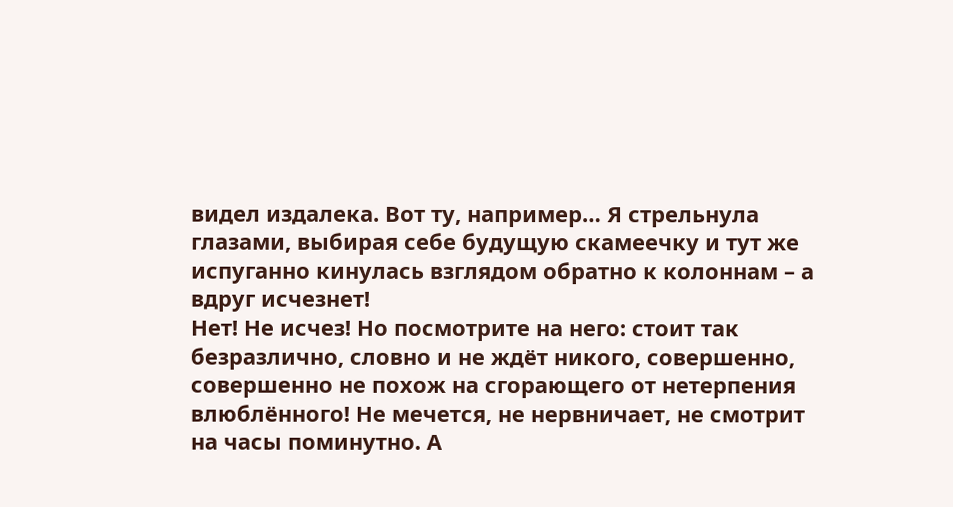видел издалека. Вот ту, например… Я стрельнула глазами, выбирая себе будущую скамеечку и тут же испуганно кинулась взглядом обратно к колоннам – а вдруг исчезнет!
Нет! Не исчез! Но посмотрите на него: стоит так безразлично, словно и не ждёт никого, совершенно, совершенно не похож на сгорающего от нетерпения влюблённого! Не мечется, не нервничает, не смотрит на часы поминутно. А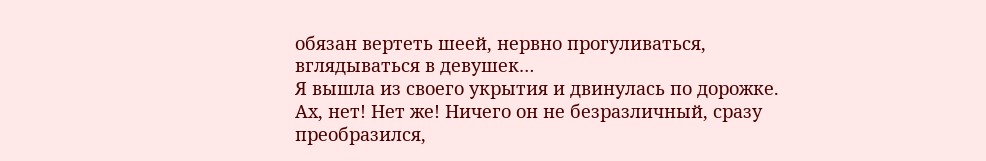обязан вертеть шеей, нервно прогуливаться, вглядываться в девушек…
Я вышла из своего укрытия и двинулась по дорожке.
Ах, нет! Нет же! Ничего он не безразличный, сразу преобразился,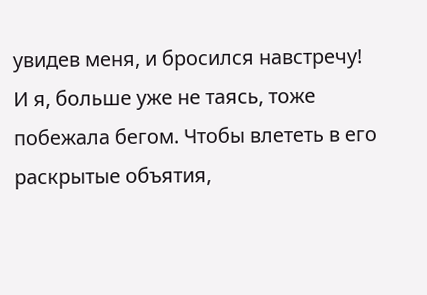увидев меня, и бросился навстречу!
И я, больше уже не таясь, тоже побежала бегом. Чтобы влететь в его раскрытые объятия,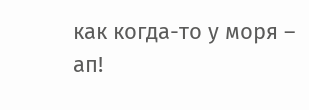как когда-то у моря – ап!